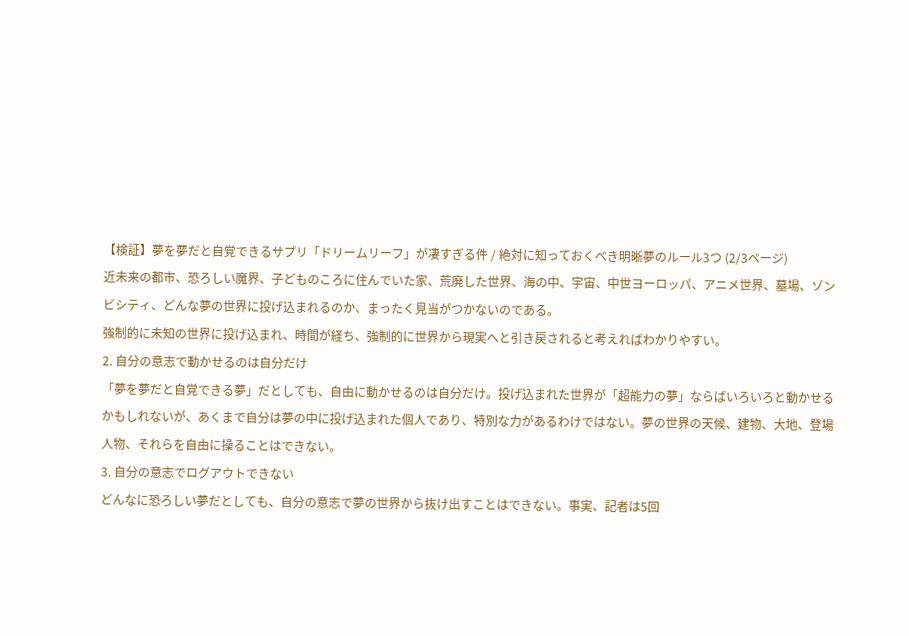【検証】夢を夢だと自覚できるサプリ「ドリームリーフ」が凄すぎる件 / 絶対に知っておくべき明晰夢のルール3つ (2/3ページ)
近未来の都市、恐ろしい魔界、子どものころに住んでいた家、荒廃した世界、海の中、宇宙、中世ヨーロッパ、アニメ世界、墓場、ゾンビシティ、どんな夢の世界に投げ込まれるのか、まったく見当がつかないのである。
強制的に未知の世界に投げ込まれ、時間が経ち、強制的に世界から現実へと引き戻されると考えればわかりやすい。
2. 自分の意志で動かせるのは自分だけ
「夢を夢だと自覚できる夢」だとしても、自由に動かせるのは自分だけ。投げ込まれた世界が「超能力の夢」ならばいろいろと動かせるかもしれないが、あくまで自分は夢の中に投げ込まれた個人であり、特別な力があるわけではない。夢の世界の天候、建物、大地、登場人物、それらを自由に操ることはできない。
3. 自分の意志でログアウトできない
どんなに恐ろしい夢だとしても、自分の意志で夢の世界から抜け出すことはできない。事実、記者は5回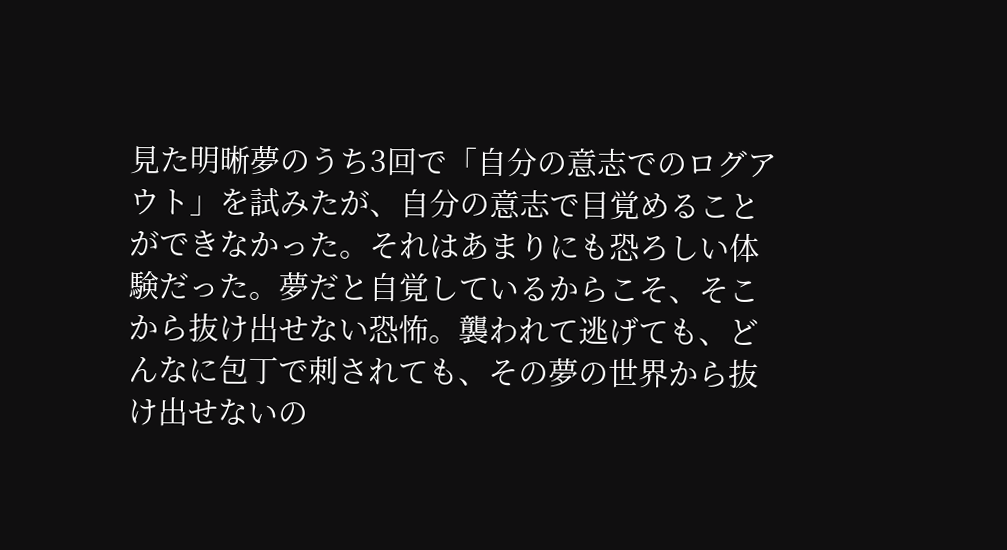見た明晰夢のうち3回で「自分の意志でのログアウト」を試みたが、自分の意志で目覚めることができなかった。それはあまりにも恐ろしい体験だった。夢だと自覚しているからこそ、そこから抜け出せない恐怖。襲われて逃げても、どんなに包丁で刺されても、その夢の世界から抜け出せないの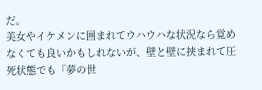だ。
美女やイケメンに囲まれてウハウハな状況なら覚めなくても良いかもしれないが、壁と壁に挟まれて圧死状態でも「夢の世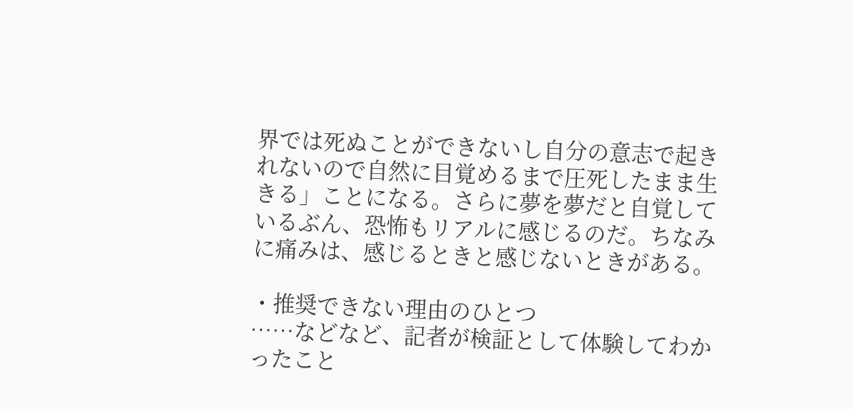界では死ぬことができないし自分の意志で起きれないので自然に目覚めるまで圧死したまま生きる」ことになる。さらに夢を夢だと自覚しているぶん、恐怖もリアルに感じるのだ。ちなみに痛みは、感じるときと感じないときがある。

・推奨できない理由のひとつ
……などなど、記者が検証として体験してわかったこと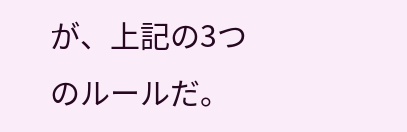が、上記の3つのルールだ。